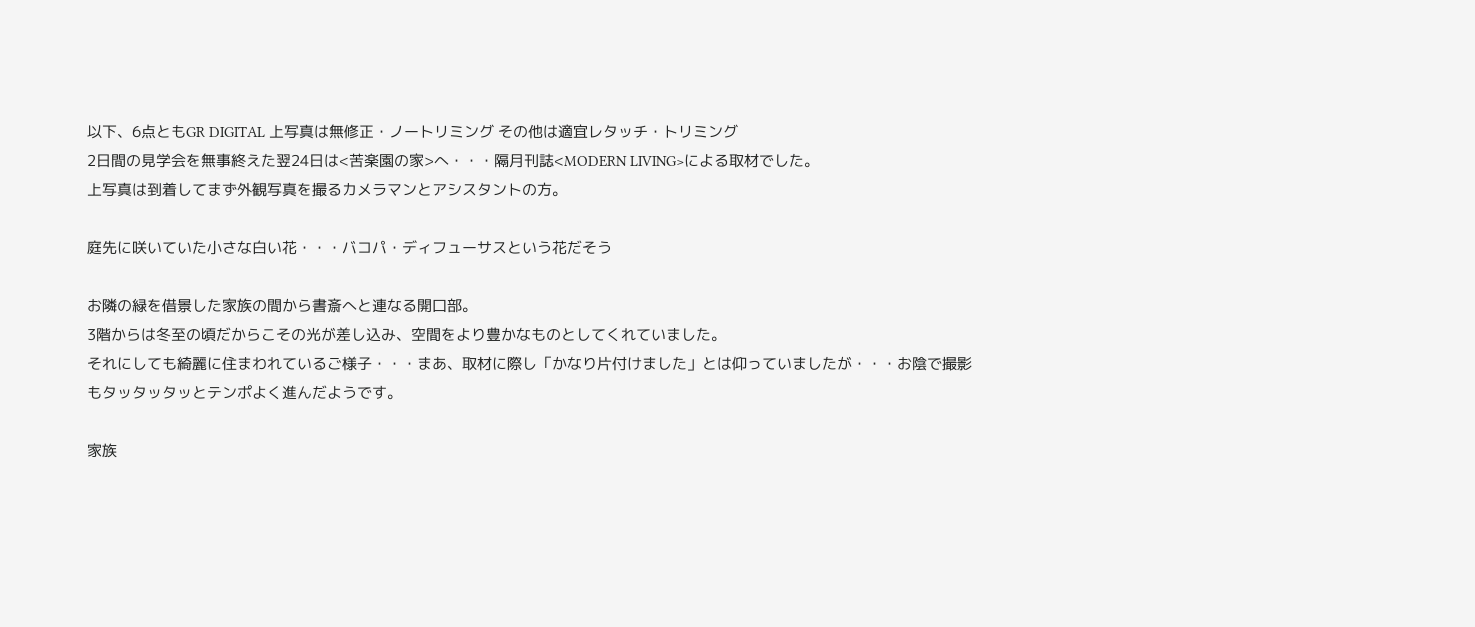以下、6点ともGR DIGITAL 上写真は無修正・ノートリミング その他は適宜レタッチ・トリミング
2日間の見学会を無事終えた翌24日は<苦楽園の家>へ・・・隔月刊誌<MODERN LIVING>による取材でした。
上写真は到着してまず外観写真を撮るカメラマンとアシスタントの方。

庭先に咲いていた小さな白い花・・・バコパ・ディフューサスという花だそう

お隣の緑を借景した家族の間から書斎へと連なる開口部。
3階からは冬至の頃だからこその光が差し込み、空間をより豊かなものとしてくれていました。
それにしても綺麗に住まわれているご様子・・・まあ、取材に際し「かなり片付けました」とは仰っていましたが・・・お陰で撮影もタッタッタッとテンポよく進んだようです。

家族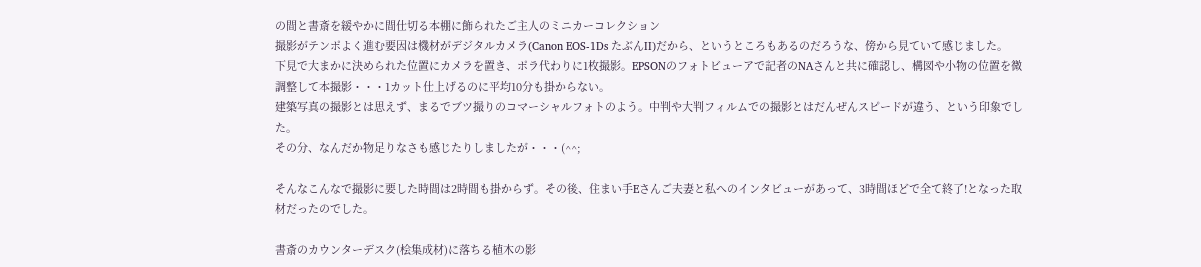の間と書斎を緩やかに間仕切る本棚に飾られたご主人のミニカーコレクション
撮影がテンポよく進む要因は機材がデジタルカメラ(Canon EOS-1Ds たぶんII)だから、というところもあるのだろうな、傍から見ていて感じました。
下見で大まかに決められた位置にカメラを置き、ポラ代わりに1枚撮影。EPSONのフォトビューアで記者のNAさんと共に確認し、構図や小物の位置を微調整して本撮影・・・1カット仕上げるのに平均10分も掛からない。
建築写真の撮影とは思えず、まるでブツ撮りのコマーシャルフォトのよう。中判や大判フィルムでの撮影とはだんぜんスピードが違う、という印象でした。
その分、なんだか物足りなさも感じたりしましたが・・・(^^;

そんなこんなで撮影に要した時間は2時間も掛からず。その後、住まい手Eさんご夫妻と私へのインタビューがあって、3時間ほどで全て終了!となった取材だったのでした。

書斎のカウンターデスク(桧集成材)に落ちる植木の影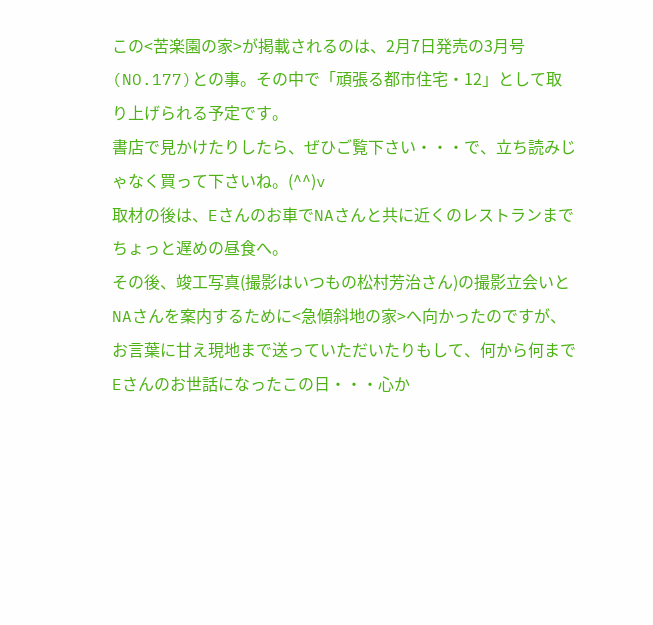この<苦楽園の家>が掲載されるのは、2月7日発売の3月号(NO.177)との事。その中で「頑張る都市住宅・12」として取り上げられる予定です。
書店で見かけたりしたら、ぜひご覧下さい・・・で、立ち読みじゃなく買って下さいね。(^^)v
取材の後は、Eさんのお車でNAさんと共に近くのレストランまでちょっと遅めの昼食へ。
その後、竣工写真(撮影はいつもの松村芳治さん)の撮影立会いとNAさんを案内するために<急傾斜地の家>へ向かったのですが、お言葉に甘え現地まで送っていただいたりもして、何から何までEさんのお世話になったこの日・・・心か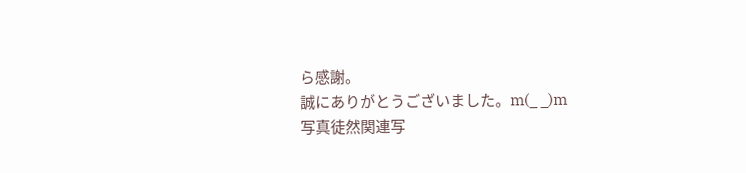ら感謝。
誠にありがとうございました。m(_ _)m
写真徒然関連写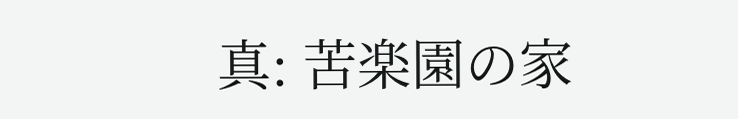真: 苦楽園の家